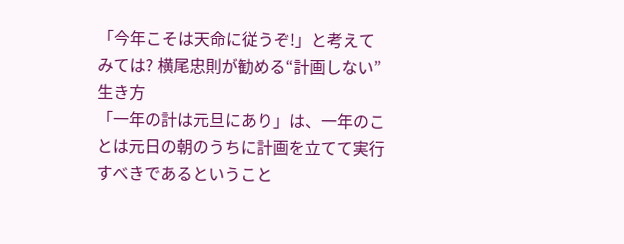「今年こそは天命に従うぞ!」と考えてみては? 横尾忠則が勧める“計画しない”生き方
「一年の計は元旦にあり」は、一年のことは元日の朝のうちに計画を立てて実行すべきであるということ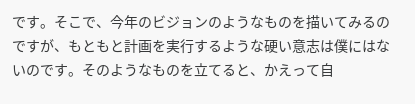です。そこで、今年のビジョンのようなものを描いてみるのですが、もともと計画を実行するような硬い意志は僕にはないのです。そのようなものを立てると、かえって自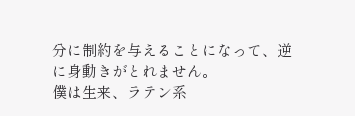分に制約を与えることになって、逆に身動きがとれません。
僕は生来、ラテン系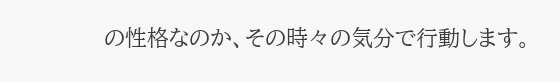の性格なのか、その時々の気分で行動します。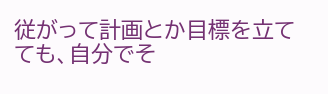従がって計画とか目標を立てても、自分でそ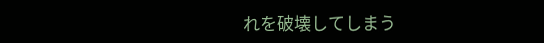れを破壊してしまう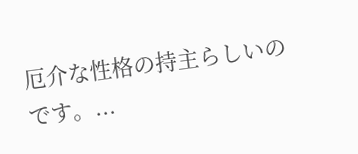厄介な性格の持主らしいのです。...